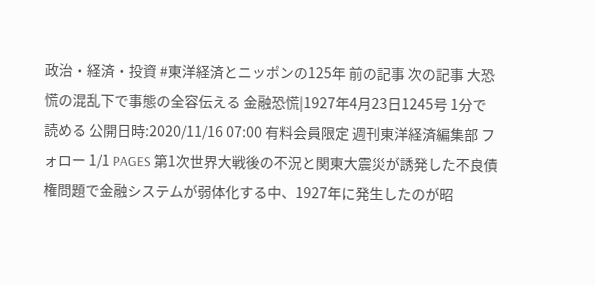政治・経済・投資 #東洋経済とニッポンの125年 前の記事 次の記事 大恐慌の混乱下で事態の全容伝える 金融恐慌|1927年4月23日1245号 1分で読める 公開日時:2020/11/16 07:00 有料会員限定 週刊東洋経済編集部 フォロー 1/1 PAGES 第1次世界大戦後の不況と関東大震災が誘発した不良債権問題で金融システムが弱体化する中、1927年に発生したのが昭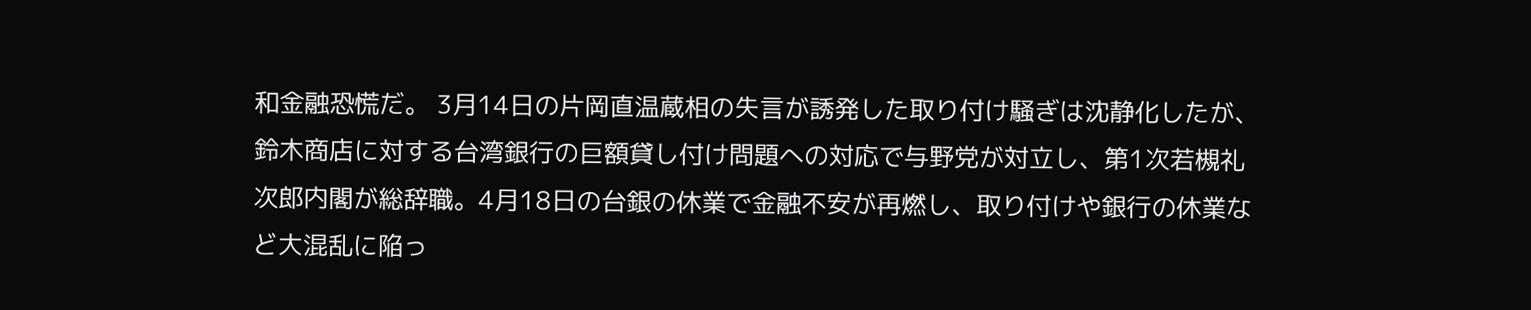和金融恐慌だ。 3月14日の片岡直温蔵相の失言が誘発した取り付け騒ぎは沈静化したが、鈴木商店に対する台湾銀行の巨額貸し付け問題への対応で与野党が対立し、第1次若槻礼次郎内閣が総辞職。4月18日の台銀の休業で金融不安が再燃し、取り付けや銀行の休業など大混乱に陥っ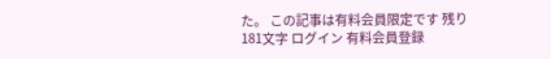た。 この記事は有料会員限定です 残り 181文字 ログイン 有料会員登録